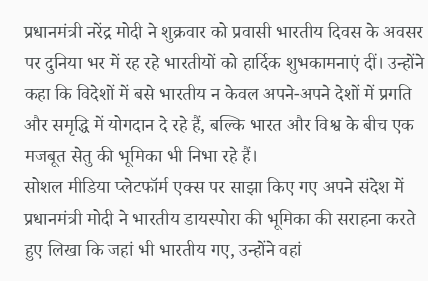प्रधानमंत्री नरेंद्र मोदी ने शुक्रवार को प्रवासी भारतीय दिवस के अवसर पर दुनिया भर में रह रहे भारतीयों को हार्दिक शुभकामनाएं दीं। उन्होंने कहा कि विदेशों में बसे भारतीय न केवल अपने-अपने देशों में प्रगति और समृद्धि में योगदान दे रहे हैं, बल्कि भारत और विश्व के बीच एक मजबूत सेतु की भूमिका भी निभा रहे हैं।
सोशल मीडिया प्लेटफॉर्म एक्स पर साझा किए गए अपने संदेश में प्रधानमंत्री मोदी ने भारतीय डायस्पोरा की भूमिका की सराहना करते हुए लिखा कि जहां भी भारतीय गए, उन्होंने वहां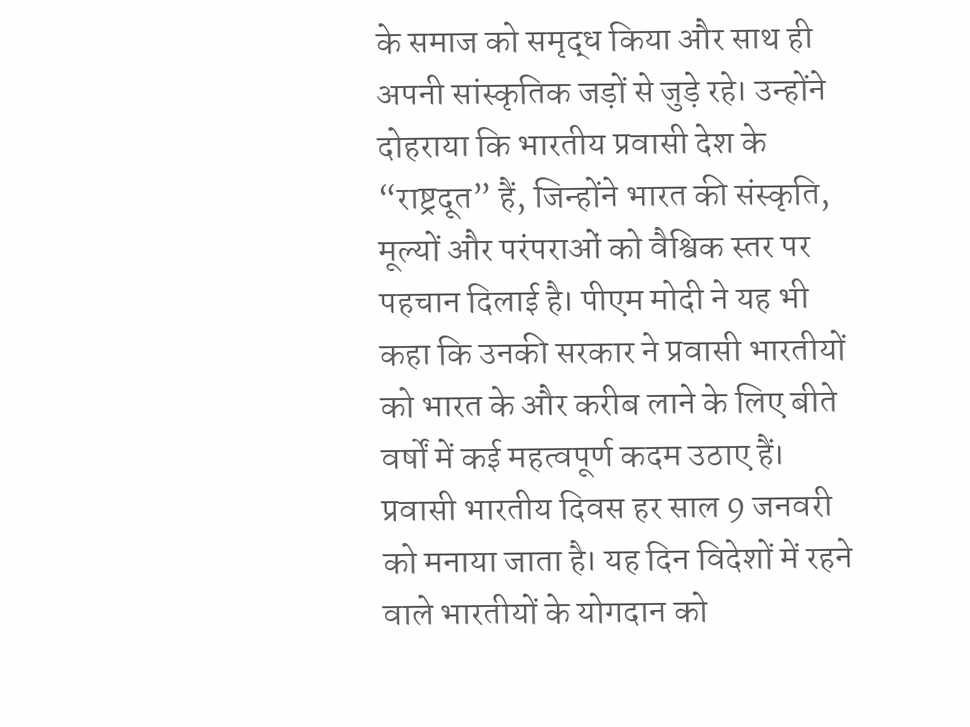के समाज को समृद्ध किया और साथ ही अपनी सांस्कृतिक जड़ों से जुड़े रहे। उन्होंने दोहराया कि भारतीय प्रवासी देश के “राष्ट्रदूत” हैं, जिन्होंने भारत की संस्कृति, मूल्यों और परंपराओं को वैश्विक स्तर पर पहचान दिलाई है। पीएम मोदी ने यह भी कहा कि उनकी सरकार ने प्रवासी भारतीयों को भारत के और करीब लाने के लिए बीते वर्षों में कई महत्वपूर्ण कदम उठाए हैं।
प्रवासी भारतीय दिवस हर साल 9 जनवरी को मनाया जाता है। यह दिन विदेशों में रहने वाले भारतीयों के योगदान को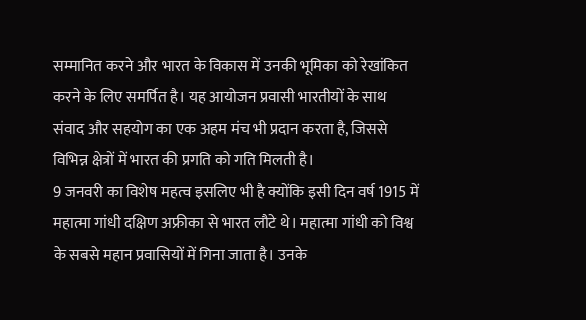सम्मानित करने और भारत के विकास में उनकी भूमिका को रेखांकित करने के लिए समर्पित है। यह आयोजन प्रवासी भारतीयों के साथ संवाद और सहयोग का एक अहम मंच भी प्रदान करता है, जिससे विभिन्न क्षेत्रों में भारत की प्रगति को गति मिलती है।
9 जनवरी का विशेष महत्व इसलिए भी है क्योंकि इसी दिन वर्ष 1915 में महात्मा गांधी दक्षिण अफ्रीका से भारत लौटे थे। महात्मा गांधी को विश्व के सबसे महान प्रवासियों में गिना जाता है। उनके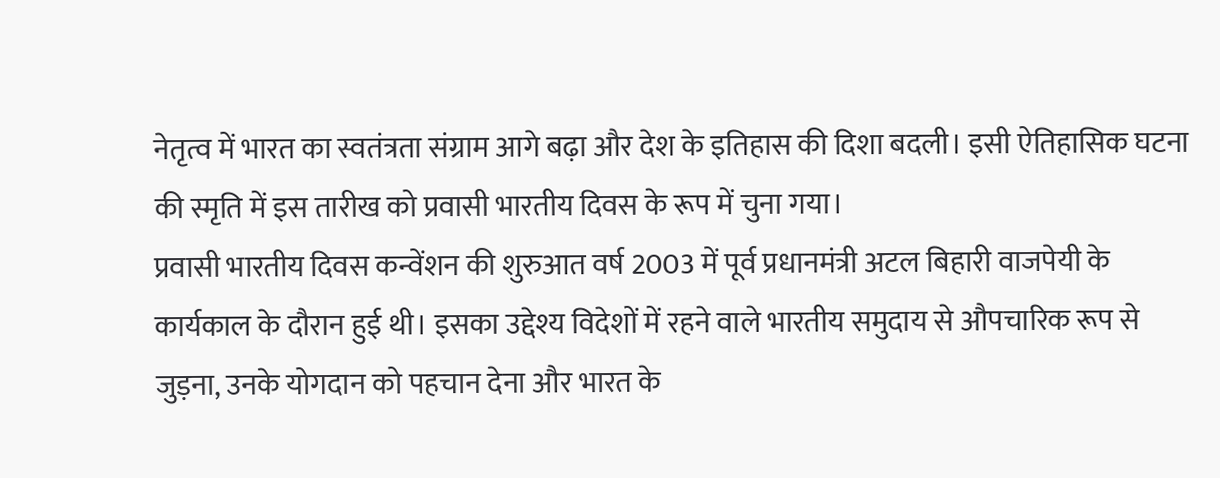नेतृत्व में भारत का स्वतंत्रता संग्राम आगे बढ़ा और देश के इतिहास की दिशा बदली। इसी ऐतिहासिक घटना की स्मृति में इस तारीख को प्रवासी भारतीय दिवस के रूप में चुना गया।
प्रवासी भारतीय दिवस कन्वेंशन की शुरुआत वर्ष 2003 में पूर्व प्रधानमंत्री अटल बिहारी वाजपेयी के कार्यकाल के दौरान हुई थी। इसका उद्देश्य विदेशों में रहने वाले भारतीय समुदाय से औपचारिक रूप से जुड़ना, उनके योगदान को पहचान देना और भारत के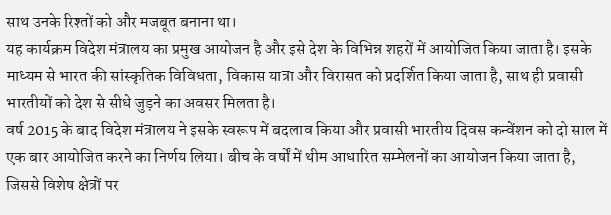साथ उनके रिश्तों को और मजबूत बनाना था।
यह कार्यक्रम विदेश मंत्रालय का प्रमुख आयोजन है और इसे देश के विभिन्न शहरों में आयोजित किया जाता है। इसके माध्यम से भारत की सांस्कृतिक विविधता, विकास यात्रा और विरासत को प्रदर्शित किया जाता है, साथ ही प्रवासी भारतीयों को देश से सीधे जुड़ने का अवसर मिलता है।
वर्ष 2015 के बाद विदेश मंत्रालय ने इसके स्वरूप में बदलाव किया और प्रवासी भारतीय दिवस कन्वेंशन को दो साल में एक बार आयोजित करने का निर्णय लिया। बीच के वर्षों में थीम आधारित सम्मेलनों का आयोजन किया जाता है, जिससे विशेष क्षेत्रों पर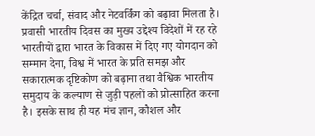केंद्रित चर्चा, संवाद और नेटवर्किंग को बढ़ावा मिलता है।
प्रवासी भारतीय दिवस का मुख्य उद्देश्य विदेशों में रह रहे भारतीयों द्वारा भारत के विकास में दिए गए योगदान को सम्मान देना, विश्व में भारत के प्रति समझ और सकारात्मक दृष्टिकोण को बढ़ाना तथा वैश्विक भारतीय समुदाय के कल्याण से जुड़ी पहलों को प्रोत्साहित करना है। इसके साथ ही यह मंच ज्ञान, कौशल और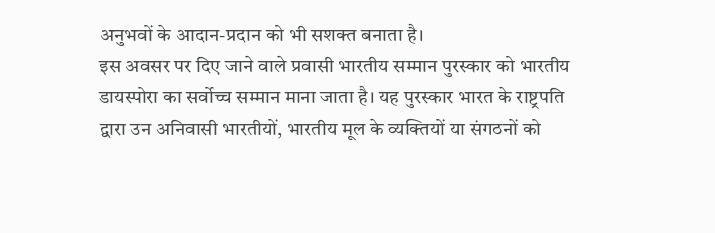अनुभवों के आदान-प्रदान को भी सशक्त बनाता है।
इस अवसर पर दिए जाने वाले प्रवासी भारतीय सम्मान पुरस्कार को भारतीय डायस्पोरा का सर्वोच्च सम्मान माना जाता है। यह पुरस्कार भारत के राष्ट्रपति द्वारा उन अनिवासी भारतीयों, भारतीय मूल के व्यक्तियों या संगठनों को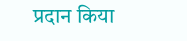प्रदान किया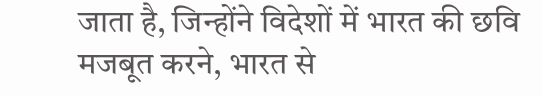जाता है, जिन्होंने विदेशों में भारत की छवि मजबूत करने, भारत से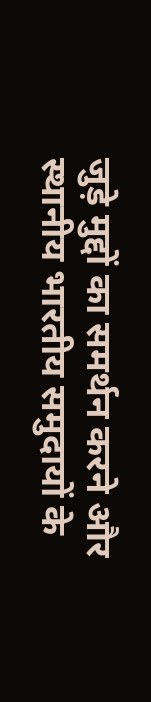जुड़े मुद्दों का समर्थन करने और स्थानीय भारतीय समुदायों के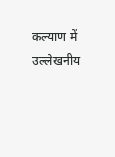कल्याण में उल्लेखनीय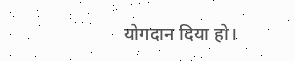योगदान दिया हो।